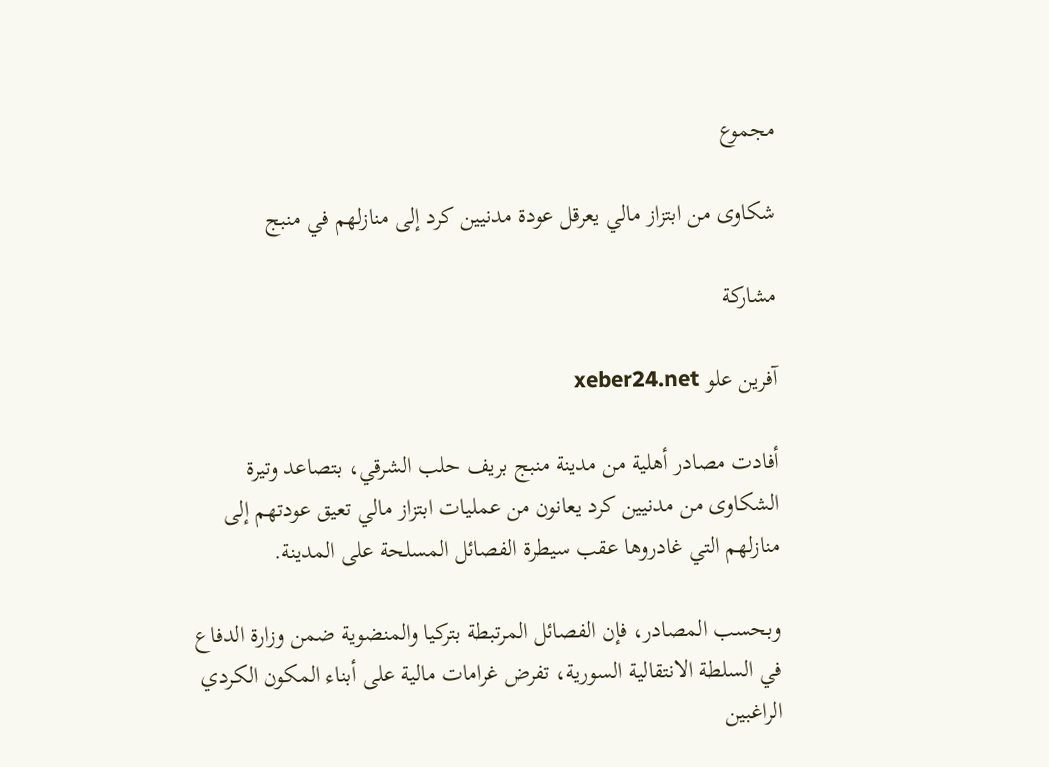مجموع

شكاوى من ابتزاز مالي يعرقل عودة مدنيين كرد إلى منازلهم في منبج

مشاركة

آفرين علو xeber24.net

أفادت مصادر أهلية من مدينة منبج بريف حلب الشرقي، بتصاعد وتيرة الشكاوى من مدنيين كرد يعانون من عمليات ابتزاز مالي تعيق عودتهم إلى منازلهم التي غادروها عقب سيطرة الفصائل المسلحة على المدينة.

وبحسب المصادر، فإن الفصائل المرتبطة بتركيا والمنضوية ضمن وزارة الدفاع في السلطة الانتقالية السورية، تفرض غرامات مالية على أبناء المكون الكردي الراغبين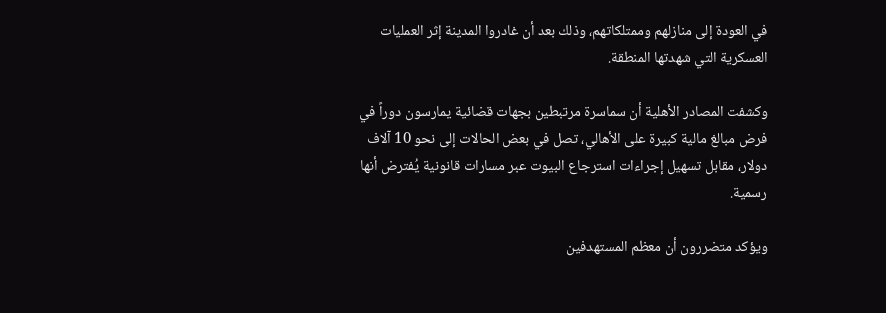في العودة إلى منازلهم وممتلكاتهم، وذلك بعد أن غادروا المدينة إثر العمليات العسكرية التي شهدتها المنطقة.

وكشفت المصادر الأهلية أن سماسرة مرتبطين بجهات قضائية يمارسون دوراً في فرض مبالغ مالية كبيرة على الأهالي، تصل في بعض الحالات إلى نحو 10 آلاف دولار، مقابل تسهيل إجراءات استرجاع البيوت عبر مسارات قانونية يُفترض أنها رسمية.

ويؤكد متضررون أن معظم المستهدفين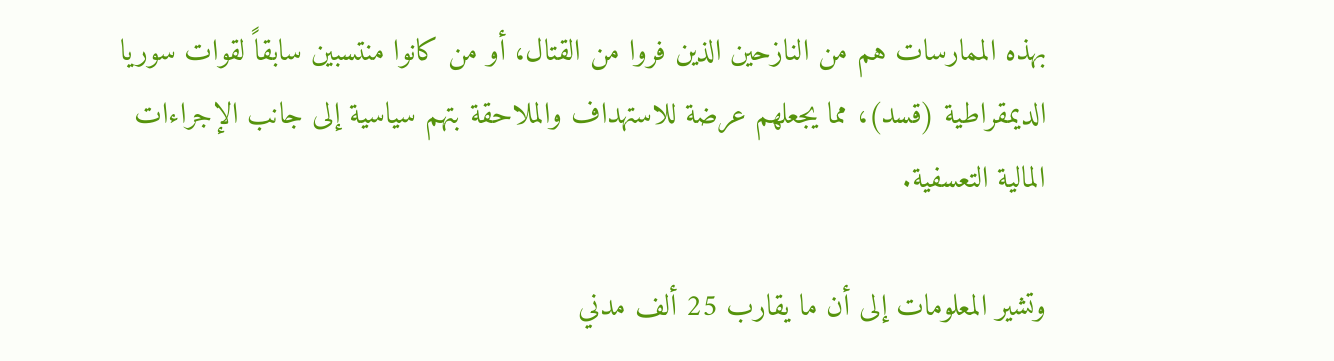بهذه الممارسات هم من النازحين الذين فروا من القتال، أو من كانوا منتسبين سابقاً لقوات سوريا الديمقراطية (قسد)، مما يجعلهم عرضة للاستهداف والملاحقة بتهم سياسية إلى جانب الإجراءات المالية التعسفية.

وتشير المعلومات إلى أن ما يقارب 25 ألف مدني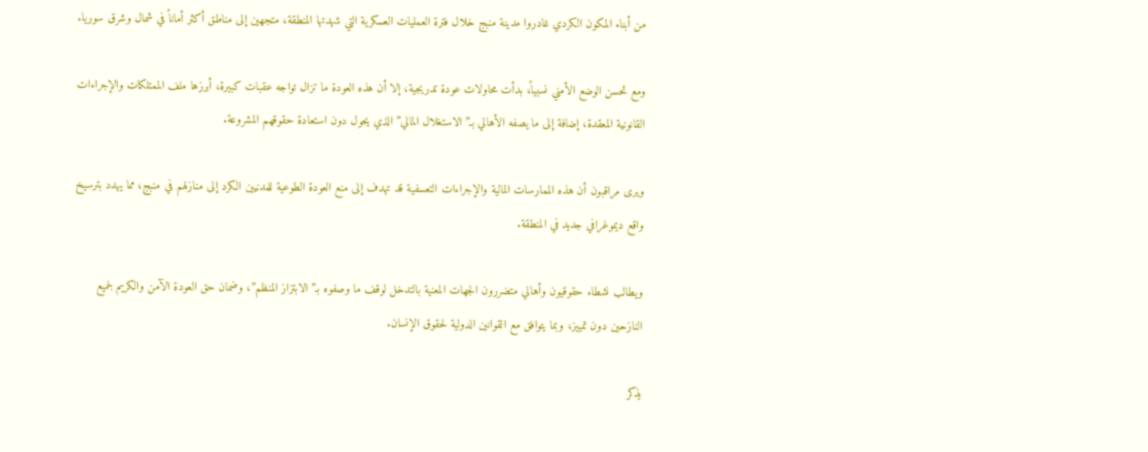من أبناء المكون الكردي غادروا مدينة منبج خلال فترة العمليات العسكرية التي شهدتها المنطقة، متجهين إلى مناطق أكثر أماناً في شمال وشرق سوريا.

ومع تحسن الوضع الأمني نسبياً، بدأت محاولات عودة تدريجية، إلا أن هذه العودة ما تزال تواجه عقبات كبيرة، أبرزها ملف الممتلكات والإجراءات القانونية المعقدة، إضافة إلى ما يصفه الأهالي بـ”الاستغلال المالي” الذي يحول دون استعادة حقوقهم المشروعة.

ويرى مراقبون أن هذه الممارسات المالية والإجراءات التعسفية قد تهدف إلى منع العودة الطوعية للمدنيين الكرد إلى منازلهم في منبج، مما يهدد بترسيخ واقع ديموغرافي جديد في المنطقة.

ويطالب نشطاء حقوقيون وأهالي متضررون الجهات المعنية بالتدخل لوقف ما وصفوه بـ”الابتزاز المنظم”، وضمان حق العودة الآمن والكريم لجميع النازحين دون تمييز، وبما يتوافق مع القوانين الدولية لحقوق الإنسان.

يذكر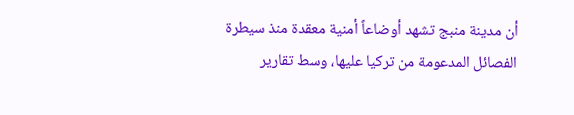أن مدينة منبج تشهد أوضاعاً أمنية معقدة منذ سيطرة الفصائل المدعومة من تركيا عليها، وسط تقارير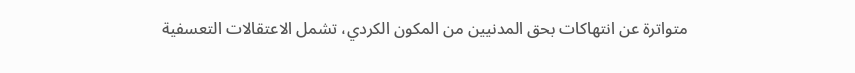متواترة عن انتهاكات بحق المدنيين من المكون الكردي، تشمل الاعتقالات التعسفية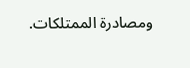ومصادرة الممتلكات.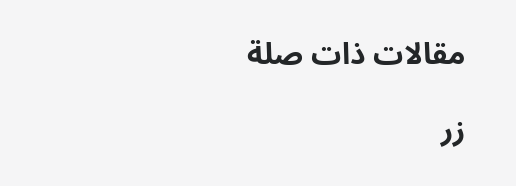مقالات ذات صلة

زر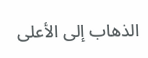الذهاب إلى الأعلى